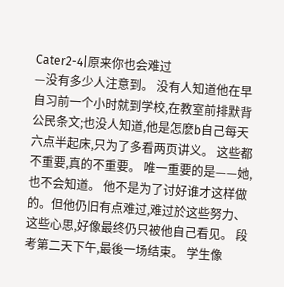Cater2-4|原来你也会难过
—没有多少人注意到。 没有人知道他在早自习前一个小时就到学校,在教室前排默背公民条文;也没人知道,他是怎麽b自己每天六点半起床,只为了多看两页讲义。 这些都不重要,真的不重要。 唯一重要的是——她,也不会知道。 他不是为了讨好谁才这样做的。但他仍旧有点难过,难过於这些努力、这些心思,好像最终仍只被他自己看见。 段考第二天下午,最後一场结束。 学生像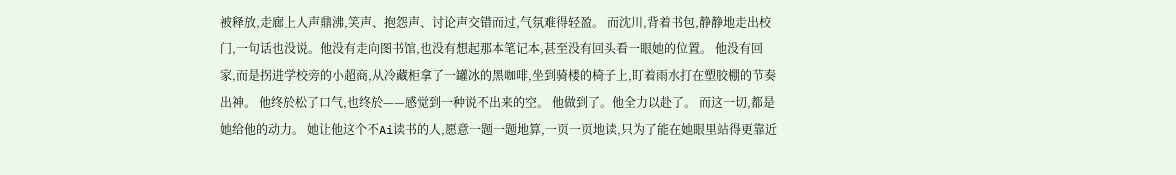被释放,走廊上人声鼎沸,笑声、抱怨声、讨论声交错而过,气氛难得轻盈。 而沈川,背着书包,静静地走出校门,一句话也没说。他没有走向图书馆,也没有想起那本笔记本,甚至没有回头看一眼她的位置。 他没有回家,而是拐进学校旁的小超商,从冷藏柜拿了一罐冰的黑咖啡,坐到骑楼的椅子上,盯着雨水打在塑胶棚的节奏出神。 他终於松了口气,也终於——感觉到一种说不出来的空。 他做到了。他全力以赴了。 而这一切,都是她给他的动力。 她让他这个不Ai读书的人,愿意一题一题地算,一页一页地读,只为了能在她眼里站得更靠近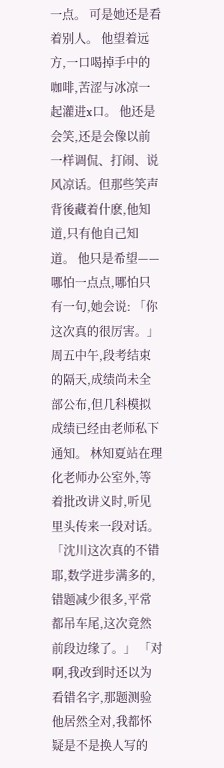一点。 可是她还是看着别人。 他望着远方,一口喝掉手中的咖啡,苦涩与冰凉一起灌进x口。 他还是会笑,还是会像以前一样调侃、打闹、说风凉话。但那些笑声背後藏着什麽,他知道,只有他自己知道。 他只是希望——哪怕一点点,哪怕只有一句,她会说: 「你这次真的很厉害。」 周五中午,段考结束的隔天,成绩尚未全部公布,但几科模拟成绩已经由老师私下通知。 林知夏站在理化老师办公室外,等着批改讲义时,听见里头传来一段对话。 「沈川这次真的不错耶,数学进步满多的,错题减少很多,平常都吊车尾,这次竟然前段边缘了。」 「对啊,我改到时还以为看错名字,那题测验他居然全对,我都怀疑是不是换人写的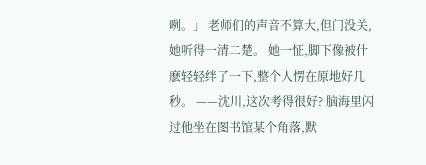咧。」 老师们的声音不算大,但门没关,她听得一清二楚。 她一怔,脚下像被什麽轻轻绊了一下,整个人愣在原地好几秒。 ——沈川,这次考得很好? 脑海里闪过他坐在图书馆某个角落,默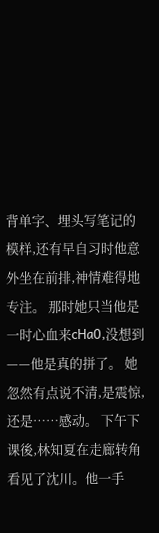背单字、埋头写笔记的模样,还有早自习时他意外坐在前排,神情难得地专注。 那时她只当他是一时心血来cHa0,没想到——他是真的拼了。 她忽然有点说不清,是震惊,还是……感动。 下午下课後,林知夏在走廊转角看见了沈川。他一手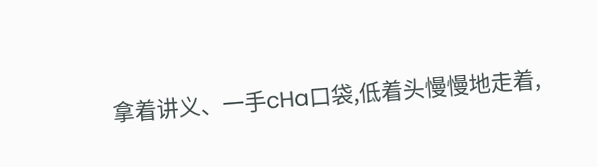拿着讲义、一手cHa口袋,低着头慢慢地走着,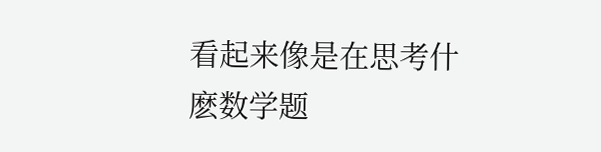看起来像是在思考什麽数学题